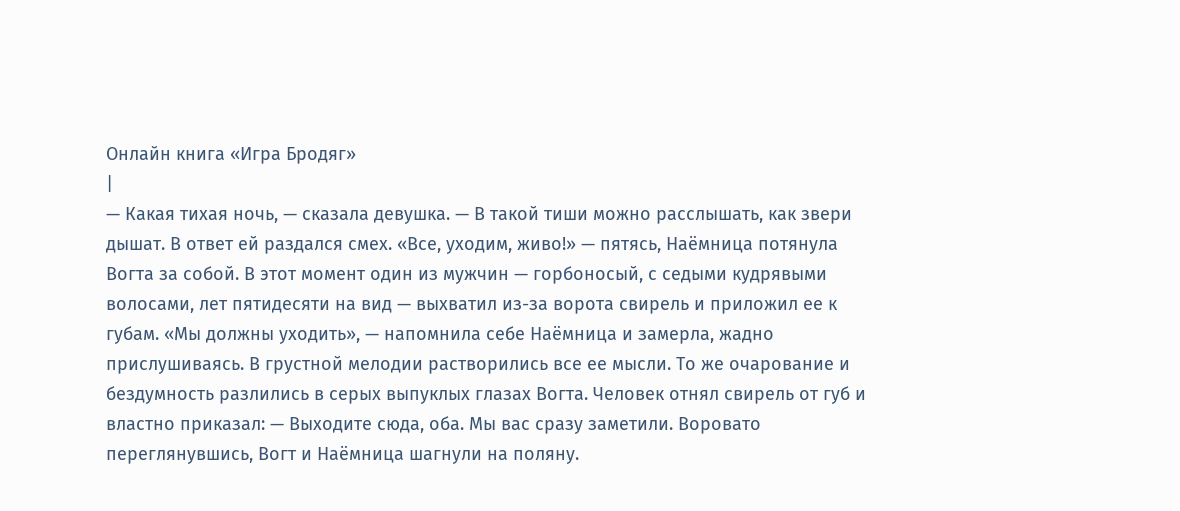Онлайн книга «Игра Бродяг»
|
— Какая тихая ночь, — сказала девушка. — В такой тиши можно расслышать, как звери дышат. В ответ ей раздался смех. «Все, уходим, живо!» — пятясь, Наёмница потянула Вогта за собой. В этот момент один из мужчин — горбоносый, с седыми кудрявыми волосами, лет пятидесяти на вид — выхватил из-за ворота свирель и приложил ее к губам. «Мы должны уходить», — напомнила себе Наёмница и замерла, жадно прислушиваясь. В грустной мелодии растворились все ее мысли. То же очарование и бездумность разлились в серых выпуклых глазах Вогта. Человек отнял свирель от губ и властно приказал: — Выходите сюда, оба. Мы вас сразу заметили. Воровато переглянувшись, Вогт и Наёмница шагнули на поляну.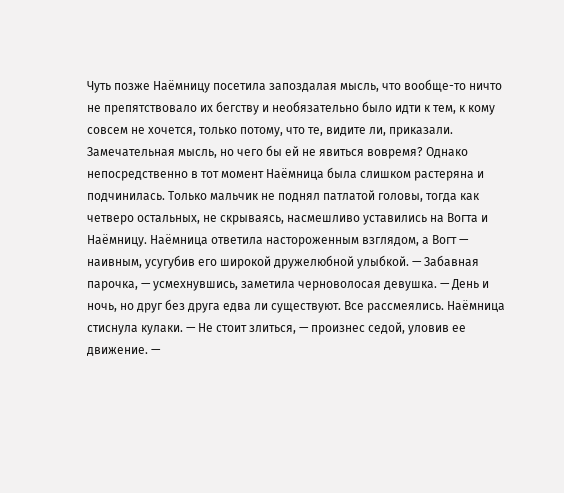Чуть позже Наёмницу посетила запоздалая мысль, что вообще-то ничто не препятствовало их бегству и необязательно было идти к тем, к кому совсем не хочется, только потому, что те, видите ли, приказали. Замечательная мысль, но чего бы ей не явиться вовремя? Однако непосредственно в тот момент Наёмница была слишком растеряна и подчинилась. Только мальчик не поднял патлатой головы, тогда как четверо остальных, не скрываясь, насмешливо уставились на Вогта и Наёмницу. Наёмница ответила настороженным взглядом, а Вогт — наивным, усугубив его широкой дружелюбной улыбкой. — Забавная парочка, — усмехнувшись, заметила черноволосая девушка. — День и ночь, но друг без друга едва ли существуют. Все рассмеялись. Наёмница стиснула кулаки. — Не стоит злиться, — произнес седой, уловив ее движение. —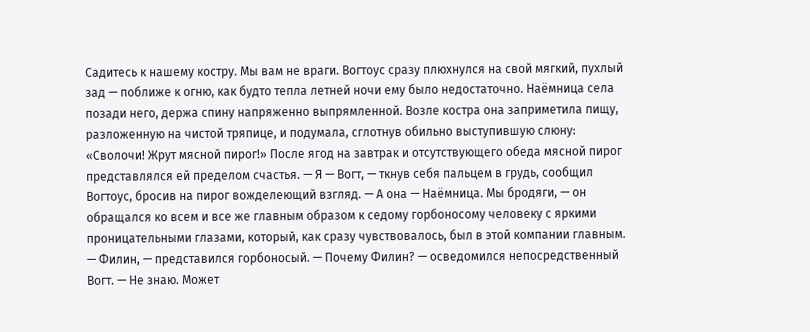Садитесь к нашему костру. Мы вам не враги. Вогтоус сразу плюхнулся на свой мягкий, пухлый зад — поближе к огню, как будто тепла летней ночи ему было недостаточно. Наёмница села позади него, держа спину напряженно выпрямленной. Возле костра она заприметила пищу, разложенную на чистой тряпице, и подумала, сглотнув обильно выступившую слюну: «Сволочи! Жрут мясной пирог!» После ягод на завтрак и отсутствующего обеда мясной пирог представлялся ей пределом счастья. — Я — Вогт, — ткнув себя пальцем в грудь, сообщил Вогтоус, бросив на пирог вожделеющий взгляд. — А она — Наёмница. Мы бродяги, — он обращался ко всем и все же главным образом к седому горбоносому человеку с яркими проницательными глазами, который, как сразу чувствовалось, был в этой компании главным. — Филин, — представился горбоносый. — Почему Филин? — осведомился непосредственный Вогт. — Не знаю. Может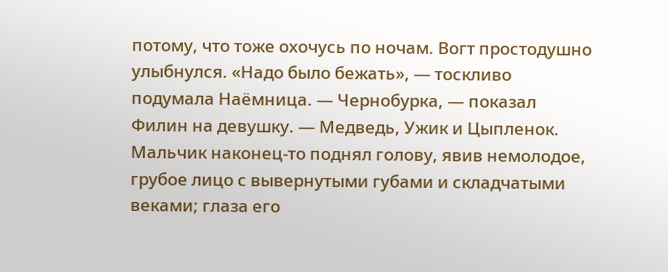потому, что тоже охочусь по ночам. Вогт простодушно улыбнулся. «Надо было бежать», — тоскливо подумала Наёмница. — Чернобурка, — показал Филин на девушку. — Медведь, Ужик и Цыпленок. Мальчик наконец-то поднял голову, явив немолодое, грубое лицо с вывернутыми губами и складчатыми веками; глаза его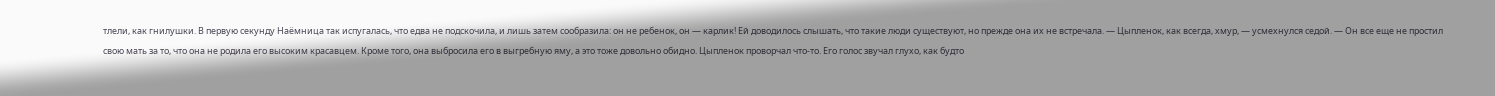тлели, как гнилушки. В первую секунду Наёмница так испугалась, что едва не подскочила, и лишь затем сообразила: он не ребенок, он — карлик! Ей доводилось слышать, что такие люди существуют, но прежде она их не встречала. — Цыпленок, как всегда, хмур, — усмехнулся седой. — Он все еще не простил свою мать за то, что она не родила его высоким красавцем. Кроме того, она выбросила его в выгребную яму, а это тоже довольно обидно. Цыпленок проворчал что-то. Его голос звучал глухо, как будто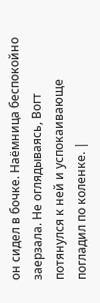он сидел в бочке. Наёмница беспокойно заерзала. Не оглядываясь, Вогт потянулся к ней и успокаивающе погладил по коленке. |